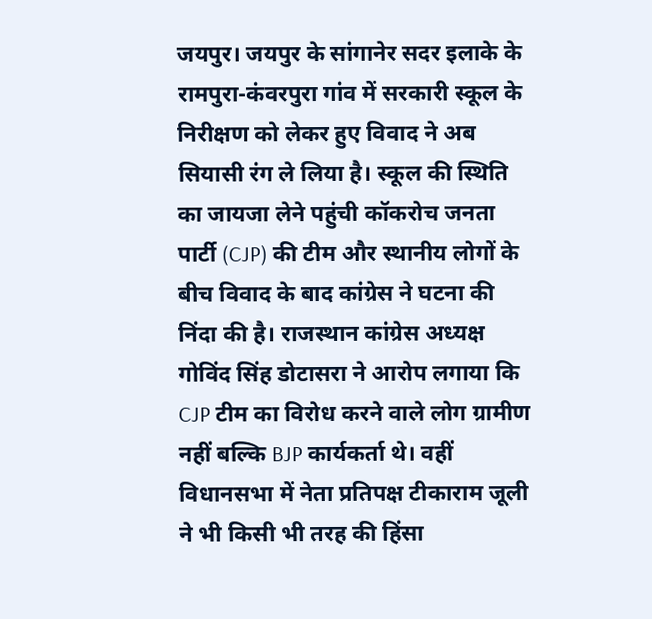जयपुर। जयपुर के सांगानेर सदर इलाके के रामपुरा-कंवरपुरा गांव में सरकारी स्कूल के निरीक्षण को लेकर हुए विवाद ने अब सियासी रंग ले लिया है। स्कूल की स्थिति का जायजा लेने पहुंची कॉकरोच जनता पार्टी (CJP) की टीम और स्थानीय लोगों के बीच विवाद के बाद कांग्रेस ने घटना की निंदा की है। राजस्थान कांग्रेस अध्यक्ष गोविंद सिंह डोटासरा ने आरोप लगाया कि CJP टीम का विरोध करने वाले लोग ग्रामीण नहीं बल्कि BJP कार्यकर्ता थे। वहीं विधानसभा में नेता प्रतिपक्ष टीकाराम जूली ने भी किसी भी तरह की हिंसा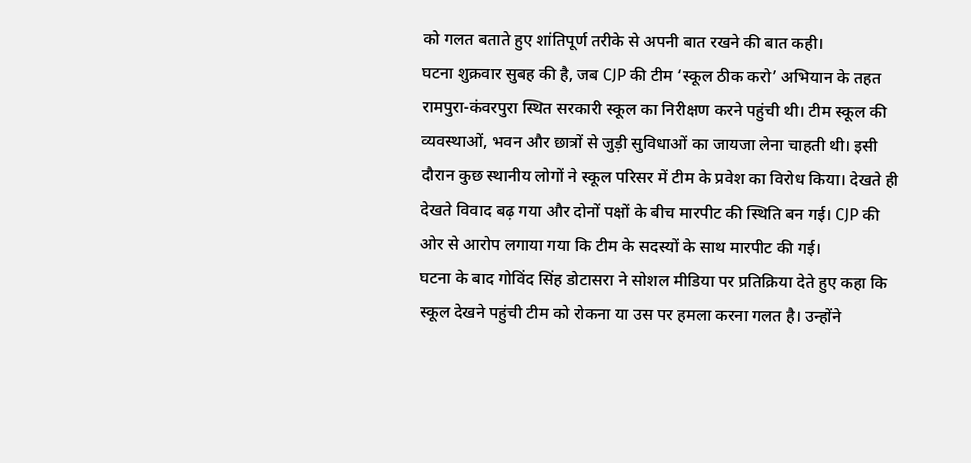को गलत बताते हुए शांतिपूर्ण तरीके से अपनी बात रखने की बात कही।
घटना शुक्रवार सुबह की है, जब CJP की टीम ‘स्कूल ठीक करो’ अभियान के तहत रामपुरा-कंवरपुरा स्थित सरकारी स्कूल का निरीक्षण करने पहुंची थी। टीम स्कूल की व्यवस्थाओं, भवन और छात्रों से जुड़ी सुविधाओं का जायजा लेना चाहती थी। इसी दौरान कुछ स्थानीय लोगों ने स्कूल परिसर में टीम के प्रवेश का विरोध किया। देखते ही देखते विवाद बढ़ गया और दोनों पक्षों के बीच मारपीट की स्थिति बन गई। CJP की ओर से आरोप लगाया गया कि टीम के सदस्यों के साथ मारपीट की गई।
घटना के बाद गोविंद सिंह डोटासरा ने सोशल मीडिया पर प्रतिक्रिया देते हुए कहा कि स्कूल देखने पहुंची टीम को रोकना या उस पर हमला करना गलत है। उन्होंने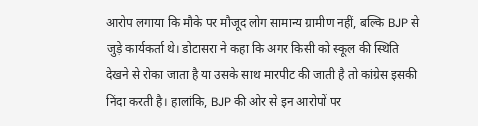आरोप लगाया कि मौके पर मौजूद लोग सामान्य ग्रामीण नहीं, बल्कि BJP से जुड़े कार्यकर्ता थे। डोटासरा ने कहा कि अगर किसी को स्कूल की स्थिति देखने से रोका जाता है या उसके साथ मारपीट की जाती है तो कांग्रेस इसकी निंदा करती है। हालांकि, BJP की ओर से इन आरोपों पर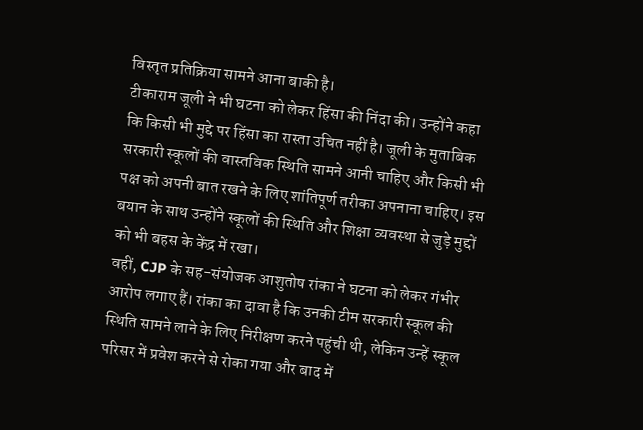विस्तृत प्रतिक्रिया सामने आना बाकी है।
टीकाराम जूली ने भी घटना को लेकर हिंसा की निंदा की। उन्होंने कहा कि किसी भी मुद्दे पर हिंसा का रास्ता उचित नहीं है। जूली के मुताबिक सरकारी स्कूलों की वास्तविक स्थिति सामने आनी चाहिए और किसी भी पक्ष को अपनी बात रखने के लिए शांतिपूर्ण तरीका अपनाना चाहिए। इस बयान के साथ उन्होंने स्कूलों की स्थिति और शिक्षा व्यवस्था से जुड़े मुद्दों को भी बहस के केंद्र में रखा।
वहीं, CJP के सह-संयोजक आशुतोष रांका ने घटना को लेकर गंभीर आरोप लगाए हैं। रांका का दावा है कि उनकी टीम सरकारी स्कूल की स्थिति सामने लाने के लिए निरीक्षण करने पहुंची थी, लेकिन उन्हें स्कूल परिसर में प्रवेश करने से रोका गया और बाद में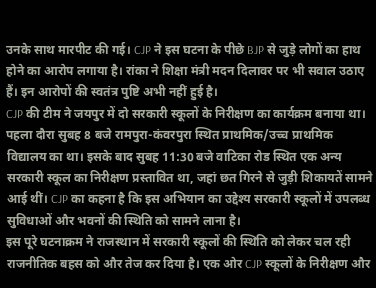उनके साथ मारपीट की गई। CJP ने इस घटना के पीछे BJP से जुड़े लोगों का हाथ होने का आरोप लगाया है। रांका ने शिक्षा मंत्री मदन दिलावर पर भी सवाल उठाए हैं। इन आरोपों की स्वतंत्र पुष्टि अभी नहीं हुई है।
CJP की टीम ने जयपुर में दो सरकारी स्कूलों के निरीक्षण का कार्यक्रम बनाया था। पहला दौरा सुबह 8 बजे रामपुरा-कंवरपुरा स्थित प्राथमिक/उच्च प्राथमिक विद्यालय का था। इसके बाद सुबह 11:30 बजे वाटिका रोड स्थित एक अन्य सरकारी स्कूल का निरीक्षण प्रस्तावित था, जहां छत गिरने से जुड़ी शिकायतें सामने आई थीं। CJP का कहना है कि इस अभियान का उद्देश्य सरकारी स्कूलों में उपलब्ध सुविधाओं और भवनों की स्थिति को सामने लाना है।
इस पूरे घटनाक्रम ने राजस्थान में सरकारी स्कूलों की स्थिति को लेकर चल रही राजनीतिक बहस को और तेज कर दिया है। एक ओर CJP स्कूलों के निरीक्षण और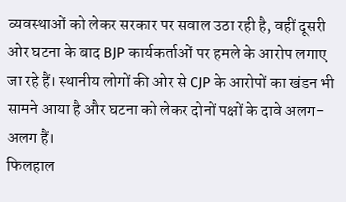व्यवस्थाओं को लेकर सरकार पर सवाल उठा रही है, वहीं दूसरी ओर घटना के बाद BJP कार्यकर्ताओं पर हमले के आरोप लगाए जा रहे हैं। स्थानीय लोगों की ओर से CJP के आरोपों का खंडन भी सामने आया है और घटना को लेकर दोनों पक्षों के दावे अलग-अलग हैं।
फिलहाल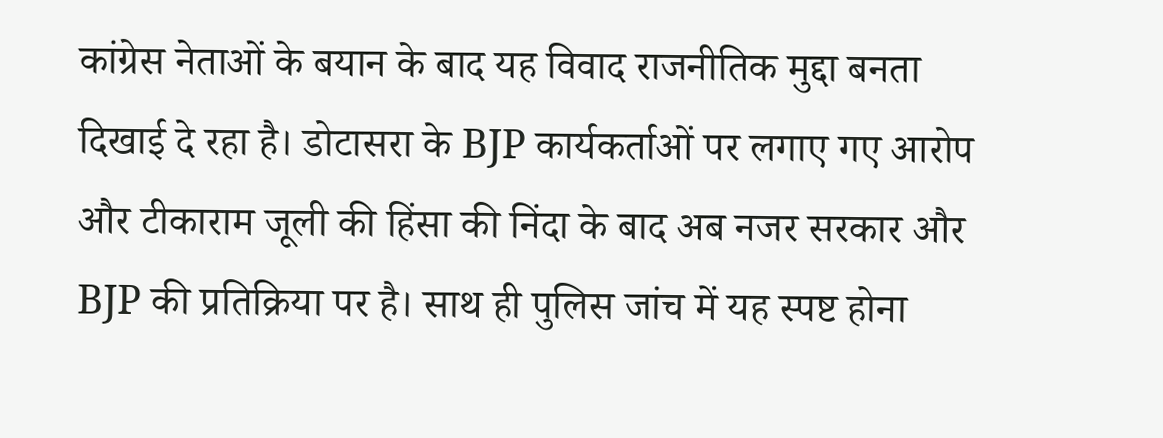कांग्रेस नेताओं के बयान के बाद यह विवाद राजनीतिक मुद्दा बनता दिखाई दे रहा है। डोटासरा के BJP कार्यकर्ताओं पर लगाए गए आरोप और टीकाराम जूली की हिंसा की निंदा के बाद अब नजर सरकार और BJP की प्रतिक्रिया पर है। साथ ही पुलिस जांच में यह स्पष्ट होना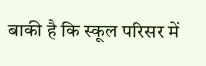बाकी है कि स्कूल परिसर में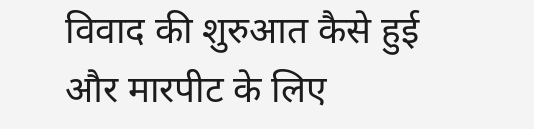विवाद की शुरुआत कैसे हुई और मारपीट के लिए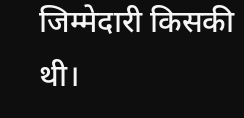जिम्मेदारी किसकी थी।